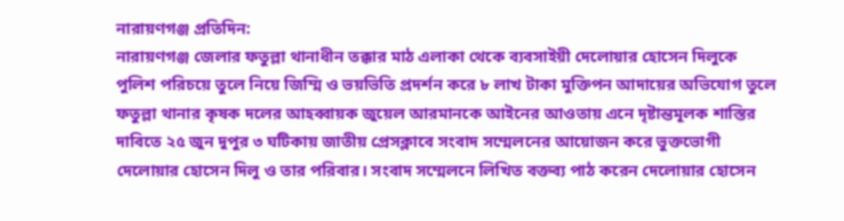নারায়ণগঞ্জ প্রতিদিন:
নারায়ণগঞ্জ জেলার ফতুল্লা থানাধীন তক্কার মাঠ এলাকা থেকে ব্যবসাইয়ী দেলোয়ার হোসেন দিলুকে পুলিশ পরিচয়ে তুলে নিয়ে জিম্মি ও ভয়ভিতি প্রদর্শন করে ৮ লাখ টাকা মুক্তিপন আদায়ের অভিযোগ তুলে ফতুল্লা থানার কৃষক দলের আহব্বায়ক জুয়েল আরমানকে আইনের আওতায় এনে দৃষ্টান্তমূলক শাস্তির দাবিতে ২৫ জুন দুপুর ৩ ঘটিকায় জাতীয় প্রেসক্লাবে সংবাদ সম্মেলনের আয়োজন করে ভুক্তভোগী দেলোয়ার হোসেন দিলু ও তার পরিবার। সংবাদ সম্মেলনে লিখিত বক্তব্য পাঠ করেন দেলোয়ার হোসেন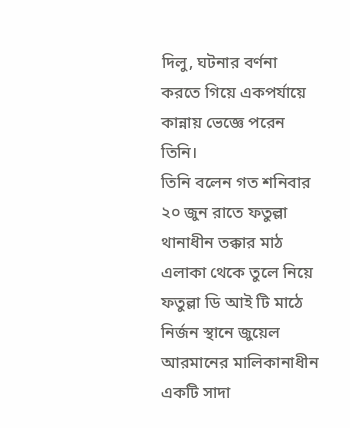দিলু, ঘটনার বর্ণনা করতে গিয়ে একপর্যায়ে কান্নায় ভেজ্ঞে পরেন তিনি।
তিনি বলেন গত শনিবার ২০ জুন রাতে ফতুল্লা থানাধীন তক্কার মাঠ এলাকা থেকে তুলে নিয়ে ফতুল্লা ডি আই টি মাঠে নির্জন স্থানে জুয়েল আরমানের মালিকানাধীন একটি সাদা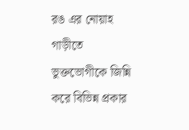রঙ এর নোয়াহ গাড়ীতে ভুক্তভোগীকে জিন্নি করে বিভিন্ন প্রকার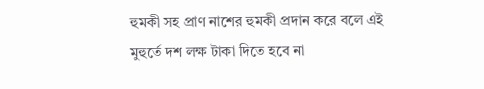হুমকী সহ প্রাণ নাশের হুমকী প্রদান করে বলে এই মুহুর্তে দশ লক্ষ টাকা দিতে হবে না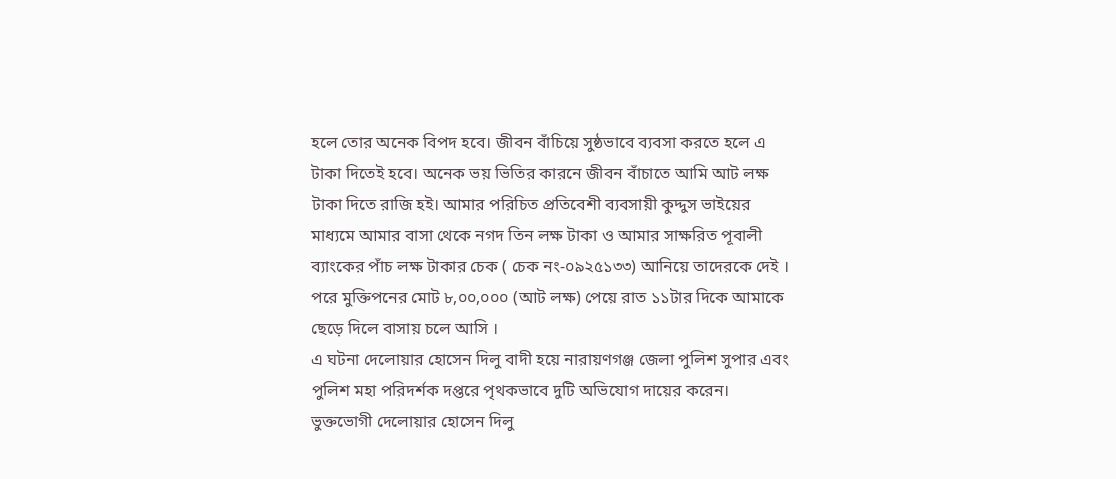হলে তোর অনেক বিপদ হবে। জীবন বাঁচিয়ে সুষ্ঠভাবে ব্যবসা করতে হলে এ টাকা দিতেই হবে। অনেক ভয় ভিতির কারনে জীবন বাঁচাতে আমি আট লক্ষ টাকা দিতে রাজি হই। আমার পরিচিত প্রতিবেশী ব্যবসায়ী কুদ্দুস ভাইয়ের মাধ্যমে আমার বাসা থেকে নগদ তিন লক্ষ টাকা ও আমার সাক্ষরিত পূবালী ব্যাংকের পাঁচ লক্ষ টাকার চেক ( চেক নং-০৯২৫১৩৩) আনিয়ে তাদেরকে দেই । পরে মুক্তিপনের মোট ৮,০০,০০০ (আট লক্ষ) পেয়ে রাত ১১টার দিকে আমাকে ছেড়ে দিলে বাসায় চলে আসি ।
এ ঘটনা দেলোয়ার হোসেন দিলু বাদী হয়ে নারায়ণগঞ্জ জেলা পুলিশ সুপার এবং পুলিশ মহা পরিদর্শক দপ্তরে পৃথকভাবে দুটি অভিযোগ দায়ের করেন।
ভুক্তভোগী দেলোয়ার হোসেন দিলু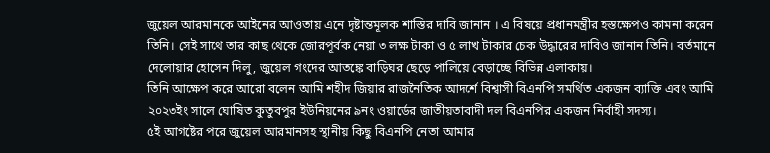জুয়েল আরমানকে আইনের আওতায় এনে দৃষ্টান্তমূলক শাস্তির দাবি জানান । এ বিষয়ে প্রধানমন্ত্রীর হস্তক্ষেপও কামনা করেন তিনি। সেই সাথে তার কাছ থেকে জোরপূর্বক নেয়া ৩ লক্ষ টাকা ও ৫ লাখ টাকার চেক উদ্ধারের দাবিও জানান তিনি। বর্তমানে দেলোয়ার হোসেন দিলু, জুয়েল গংদের আতঙ্কে বাড়িঘর ছেড়ে পালিয়ে বেড়াচ্ছে বিভিন্ন এলাকায়।
তিনি আক্ষেপ করে আরো বলেন আমি শহীদ জিয়ার রাজনৈতিক আদর্শে বিশ্বাসী বিএনপি সমর্থিত একজন ব্যাক্তি এবং আমি ২০২৩ইং সালে ঘোষিত কুতুবপুর ইউনিয়নের ৯নং ওয়ার্ডের জাতীয়তাবাদী দল বিএনপির একজন নির্বাহী সদস্য।
৫ই আগষ্টের পরে জুয়েল আরমানসহ স্থানীয় কিছু বিএনপি নেতা আমার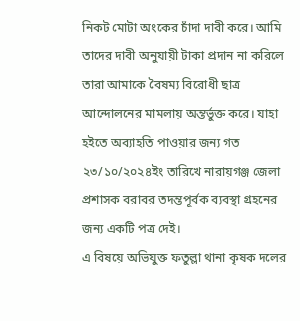নিকট মোটা অংকের চাঁদা দাবী করে। আমি তাদের দাবী অনুযায়ী টাকা প্রদান না করিলে তারা আমাকে বৈষম্য বিরোধী ছাত্র আন্দোলনের মামলায় অন্তর্ভুক্ত করে। যাহা হইতে অব্যাহতি পাওয়ার জন্য গত ২৩/১০/২০২৪ইং তারিখে নারায়গঞ্জ জেলা প্রশাসক বরাবর তদন্তপূর্বক ব্যবস্থা গ্রহনের জন্য একটি পত্র দেই।
এ বিষয়ে অভিযুক্ত ফতুল্লা থানা কৃষক দলের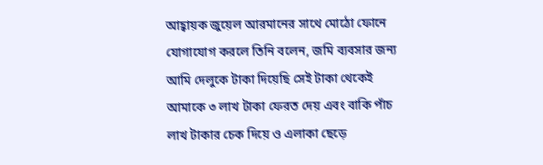আহ্বায়ক জুয়েল আরমানের সাথে মোঠো ফোনে যোগাযোগ করলে তিনি বলেন, জমি ব্যবসার জন্য আমি দেলুকে টাকা দিয়েছি সেই টাকা থেকেই আমাকে ৩ লাখ টাকা ফেরত দেয় এবং বাকি পাঁচ লাখ টাকার চেক দিয়ে ও এলাকা ছেড়ে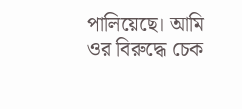পালিয়েছে। আমি ওর বিরুদ্ধে চেক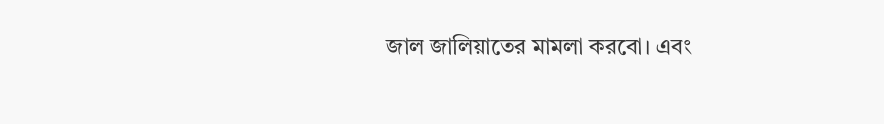জাল জালিয়াতের মামলা করবো। এবং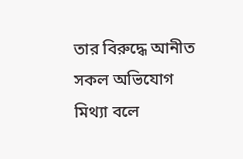তার বিরুদ্ধে আনীত সকল অভিযোগ মিথ্যা বলে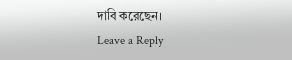দাবি করেছেন।
Leave a Reply